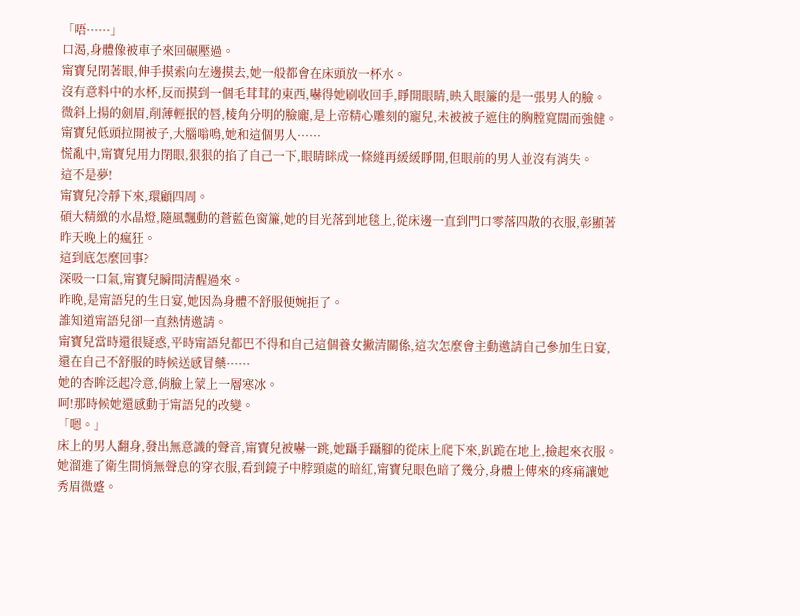「唔······」
口渴,身體像被車子來回碾壓過。
甯寶兒閉著眼,伸手摸索向左邊摸去,她一般都會在床頭放一杯水。
沒有意料中的水杯,反而摸到一個毛茸茸的東西,嚇得她刷收回手,睜開眼睛,映入眼簾的是一張男人的臉。
微斜上揚的劍眉,削薄輕抿的唇,棱角分明的臉龐,是上帝精心雕刻的寵兒,未被被子遮住的胸膛寬闊而強健。
甯寶兒低頭拉開被子,大腦嗡鳴,她和這個男人······
慌亂中,甯寶兒用力閉眼,狠狠的掐了自己一下,眼睛眯成一條縫再緩緩睜開,但眼前的男人並沒有消失。
這不是夢!
甯寶兒冷靜下來,環顧四周。
碩大精緻的水晶燈,隨風飄動的蒼藍色窗簾,她的目光落到地毯上,從床邊一直到門口零落四散的衣服,彰顯著昨天晚上的瘋狂。
這到底怎麼回事?
深吸一口氣,甯寶兒瞬間清醒過來。
昨晚,是甯語兒的生日宴,她因為身體不舒服便婉拒了。
誰知道甯語兒卻一直熱情邀請。
甯寶兒當時還很疑惑,平時甯語兒都巴不得和自己這個養女撇清關係,這次怎麼會主動邀請自己參加生日宴,還在自己不舒服的時候送感冒藥······
她的杏眸泛起冷意,俏臉上蒙上一層寒冰。
呵!那時候她還感動于甯語兒的改變。
「嗯。」
床上的男人翻身,發出無意識的聲音,甯寶兒被嚇一跳,她躡手躡腳的從床上爬下來,趴跪在地上,撿起來衣服。
她溜進了衛生間悄無聲息的穿衣服,看到鏡子中脖頸處的暗紅,甯寶兒眼色暗了幾分,身體上傳來的疼痛讓她秀眉微蹙。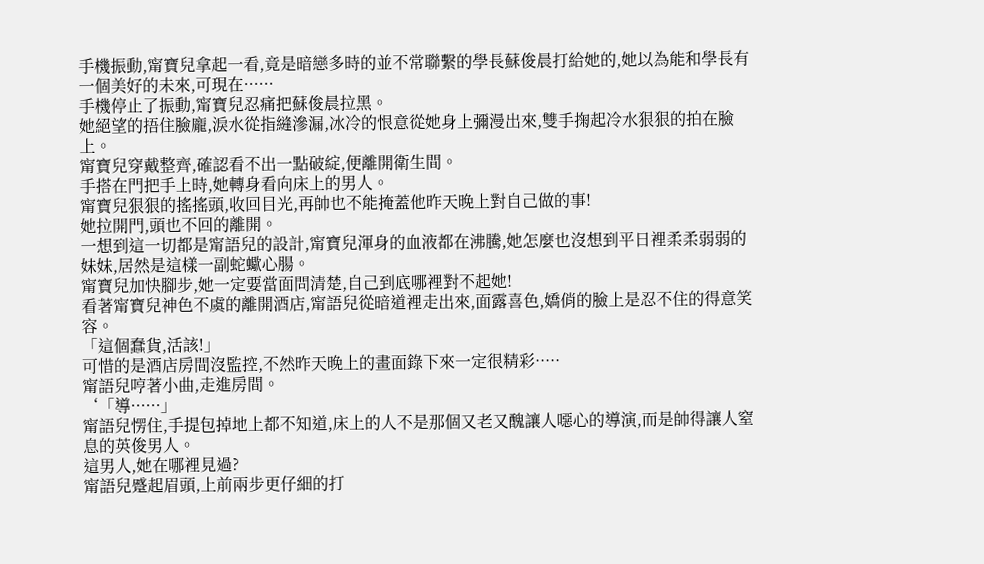手機振動,甯寶兒拿起一看,竟是暗戀多時的並不常聯繫的學長蘇俊晨打給她的,她以為能和學長有一個美好的未來,可現在······
手機停止了振動,甯寶兒忍痛把蘇俊晨拉黑。
她絕望的捂住臉龐,淚水從指縫滲漏,冰冷的恨意從她身上彌漫出來,雙手掬起冷水狠狠的拍在臉上。
甯寶兒穿戴整齊,確認看不出一點破綻,便離開衛生間。
手搭在門把手上時,她轉身看向床上的男人。
甯寶兒狠狠的搖搖頭,收回目光,再帥也不能掩蓋他昨天晚上對自己做的事!
她拉開門,頭也不回的離開。
一想到這一切都是甯語兒的設計,甯寶兒渾身的血液都在沸騰,她怎麼也沒想到平日裡柔柔弱弱的妹妹,居然是這樣一副蛇蠍心腸。
甯寶兒加快腳步,她一定要當面問清楚,自己到底哪裡對不起她!
看著甯寶兒神色不虞的離開酒店,甯語兒從暗道裡走出來,面露喜色,嬌俏的臉上是忍不住的得意笑容。
「這個蠢貨,活該!」
可惜的是酒店房間沒監控,不然昨天晚上的畫面錄下來一定很精彩·····
甯語兒哼著小曲,走進房間。
‘「導······」
甯語兒愣住,手提包掉地上都不知道,床上的人不是那個又老又醜讓人噁心的導演,而是帥得讓人窒息的英俊男人。
這男人,她在哪裡見過?
甯語兒蹙起眉頭,上前兩步更仔細的打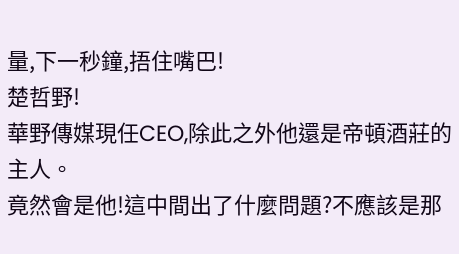量,下一秒鐘,捂住嘴巴!
楚哲野!
華野傳媒現任CEO,除此之外他還是帝頓酒莊的主人。
竟然會是他!這中間出了什麼問題?不應該是那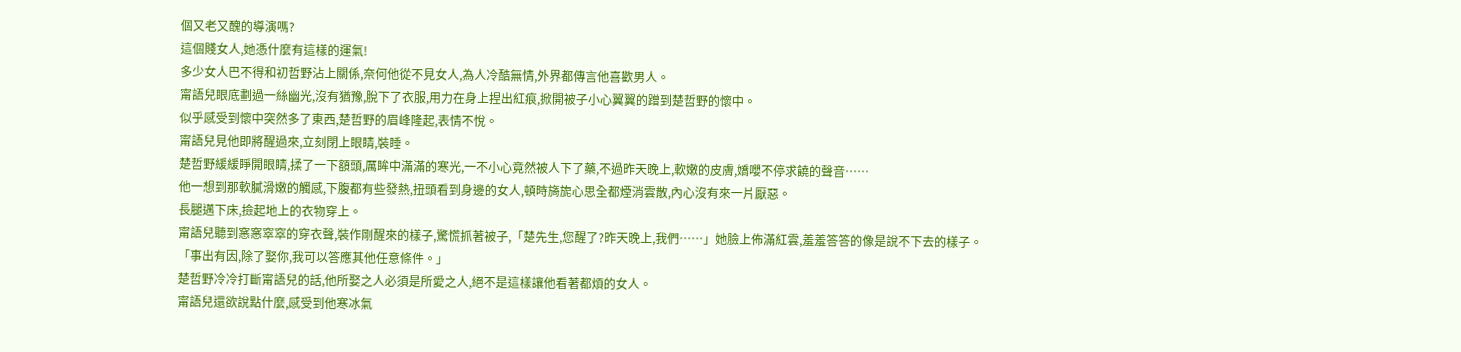個又老又醜的導演嗎?
這個賤女人,她憑什麼有這樣的運氣!
多少女人巴不得和初哲野沾上關係,奈何他從不見女人,為人冷酷無情,外界都傳言他喜歡男人。
甯語兒眼底劃過一絲幽光,沒有猶豫,脫下了衣服,用力在身上捏出紅痕,掀開被子小心翼翼的蹭到楚哲野的懷中。
似乎感受到懷中突然多了東西,楚哲野的眉峰隆起,表情不悅。
甯語兒見他即將醒過來,立刻閉上眼睛,裝睡。
楚哲野緩緩睜開眼睛,揉了一下額頭,厲眸中滿滿的寒光,一不小心竟然被人下了藥,不過昨天晚上,軟嫩的皮膚,嬌嚶不停求饒的聲音……
他一想到那軟膩滑嫩的觸感,下腹都有些發熱,扭頭看到身邊的女人,頓時旖旎心思全都煙消雲散,內心沒有來一片厭惡。
長腿邁下床,撿起地上的衣物穿上。
甯語兒聽到窸窸窣窣的穿衣聲,裝作剛醒來的樣子,驚慌抓著被子,「楚先生,您醒了?昨天晚上,我們……」她臉上佈滿紅雲,羞羞答答的像是說不下去的樣子。
「事出有因,除了娶你,我可以答應其他任意條件。」
楚哲野冷冷打斷甯語兒的話,他所娶之人必須是所愛之人,絕不是這樣讓他看著都煩的女人。
甯語兒還欲說點什麼,感受到他寒冰氣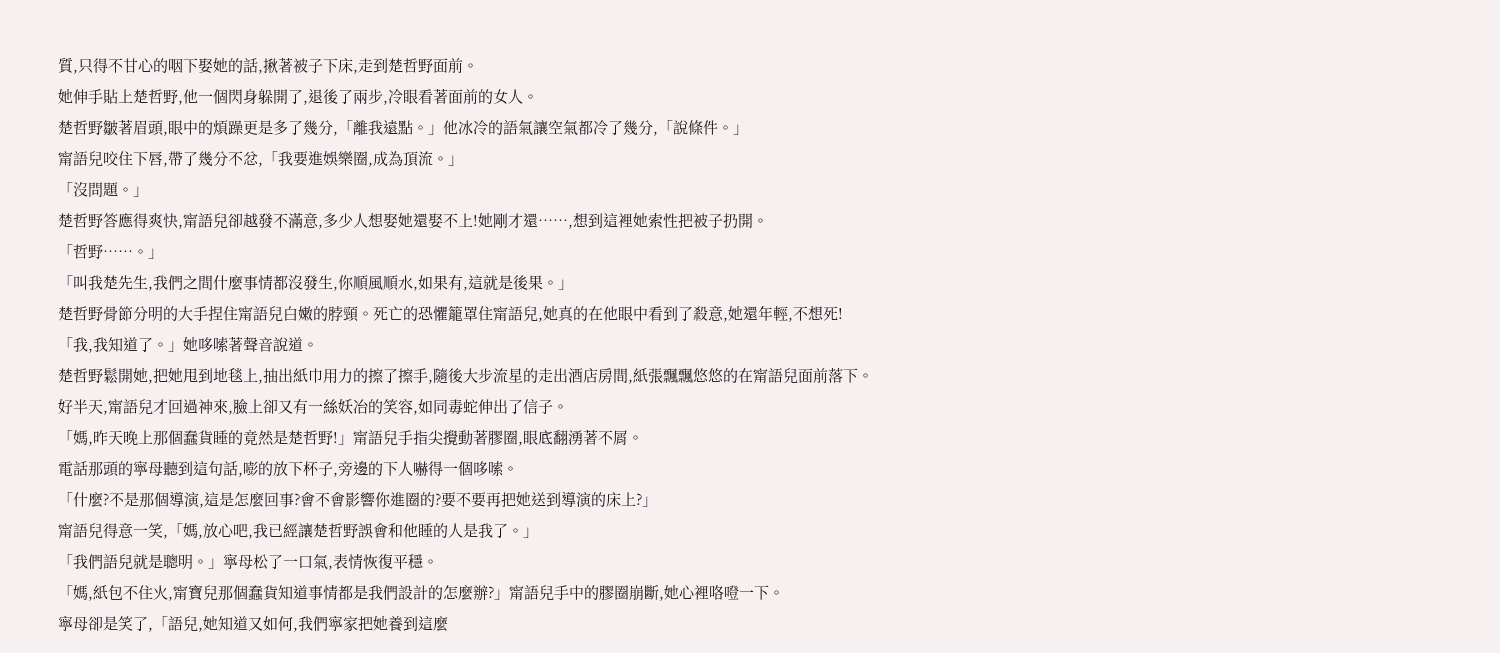質,只得不甘心的咽下娶她的話,揪著被子下床,走到楚哲野面前。
她伸手貼上楚哲野,他一個閃身躲開了,退後了兩步,冷眼看著面前的女人。
楚哲野皺著眉頭,眼中的煩躁更是多了幾分,「離我遠點。」他冰冷的語氣讓空氣都冷了幾分,「說條件。」
甯語兒咬住下唇,帶了幾分不忿,「我要進娛樂圈,成為頂流。」
「沒問題。」
楚哲野答應得爽快,甯語兒卻越發不滿意,多少人想娶她還娶不上!她剛才還……,想到這裡她索性把被子扔開。
「哲野……。」
「叫我楚先生,我們之間什麼事情都沒發生,你順風順水,如果有,這就是後果。」
楚哲野骨節分明的大手捏住甯語兒白嫩的脖頸。死亡的恐懼籠罩住甯語兒,她真的在他眼中看到了殺意,她還年輕,不想死!
「我,我知道了。」她哆嗦著聲音說道。
楚哲野鬆開她,把她甩到地毯上,抽出紙巾用力的擦了擦手,隨後大步流星的走出酒店房間,紙張飄飄悠悠的在甯語兒面前落下。
好半天,甯語兒才回過神來,臉上卻又有一絲妖冶的笑容,如同毒蛇伸出了信子。
「媽,昨天晚上那個蠢貨睡的竟然是楚哲野!」甯語兒手指尖攪動著膠圈,眼底翻湧著不屑。
電話那頭的寧母聽到這句話,嘭的放下杯子,旁邊的下人嚇得一個哆嗦。
「什麼?不是那個導演,這是怎麼回事?會不會影響你進圈的?要不要再把她送到導演的床上?」
甯語兒得意一笑,「媽,放心吧,我已經讓楚哲野誤會和他睡的人是我了。」
「我們語兒就是聰明。」寧母松了一口氣,表情恢復平穩。
「媽,紙包不住火,甯寶兒那個蠢貨知道事情都是我們設計的怎麼辦?」甯語兒手中的膠圈崩斷,她心裡咯噔一下。
寧母卻是笑了,「語兒,她知道又如何,我們寧家把她養到這麼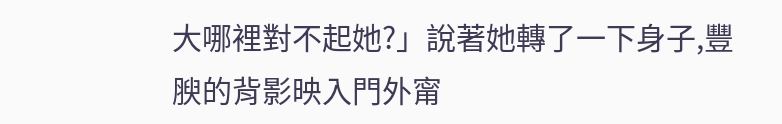大哪裡對不起她?」說著她轉了一下身子,豐腴的背影映入門外甯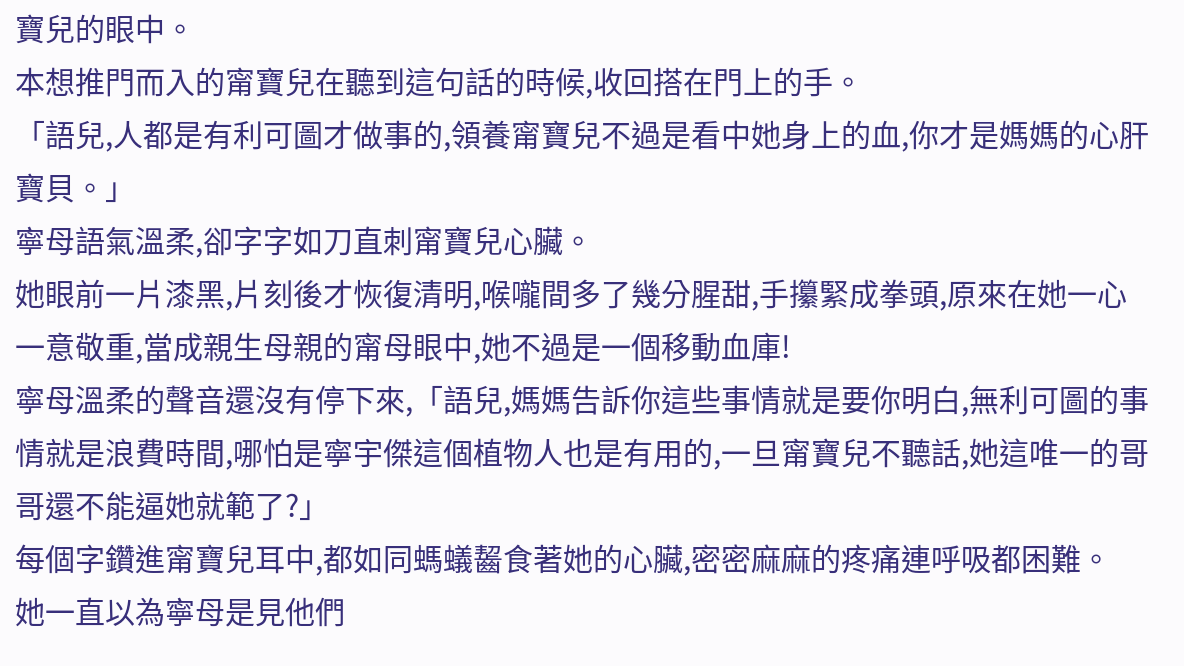寶兒的眼中。
本想推門而入的甯寶兒在聽到這句話的時候,收回搭在門上的手。
「語兒,人都是有利可圖才做事的,領養甯寶兒不過是看中她身上的血,你才是媽媽的心肝寶貝。」
寧母語氣溫柔,卻字字如刀直刺甯寶兒心臟。
她眼前一片漆黑,片刻後才恢復清明,喉嚨間多了幾分腥甜,手攥緊成拳頭,原來在她一心一意敬重,當成親生母親的甯母眼中,她不過是一個移動血庫!
寧母溫柔的聲音還沒有停下來,「語兒,媽媽告訴你這些事情就是要你明白,無利可圖的事情就是浪費時間,哪怕是寧宇傑這個植物人也是有用的,一旦甯寶兒不聽話,她這唯一的哥哥還不能逼她就範了?」
每個字鑽進甯寶兒耳中,都如同螞蟻齧食著她的心臟,密密麻麻的疼痛連呼吸都困難。
她一直以為寧母是見他們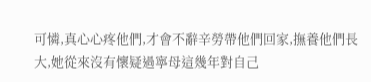可憐,真心心疼他們,才會不辭辛勞帶他們回家,撫養他們長大,她從來沒有懷疑過寧母這幾年對自己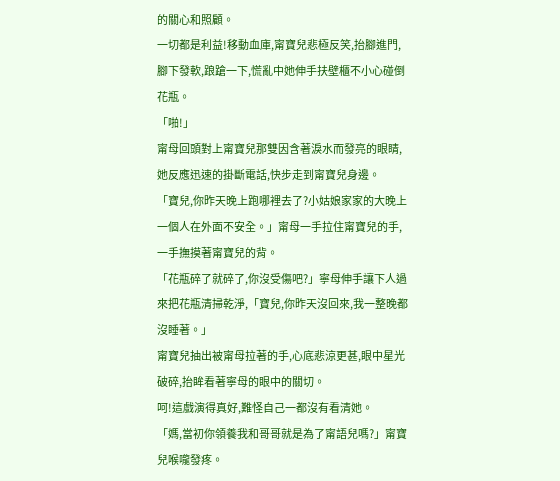的關心和照顧。
一切都是利益!移動血庫,甯寶兒悲極反笑,抬腳進門,腳下發軟,踉蹌一下,慌亂中她伸手扶壁櫃不小心碰倒花瓶。
「啪!」
甯母回頭對上甯寶兒那雙因含著淚水而發亮的眼睛,她反應迅速的掛斷電話,快步走到甯寶兒身邊。
「寶兒,你昨天晚上跑哪裡去了?小姑娘家家的大晚上一個人在外面不安全。」甯母一手拉住甯寶兒的手,一手撫摸著甯寶兒的背。
「花瓶碎了就碎了,你沒受傷吧?」寧母伸手讓下人過來把花瓶清掃乾淨,「寶兒,你昨天沒回來,我一整晚都沒睡著。」
甯寶兒抽出被甯母拉著的手,心底悲涼更甚,眼中星光破碎,抬眸看著寧母的眼中的關切。
呵!這戲演得真好,難怪自己一都沒有看清她。
「媽,當初你領養我和哥哥就是為了甯語兒嗎?」甯寶兒喉嚨發疼。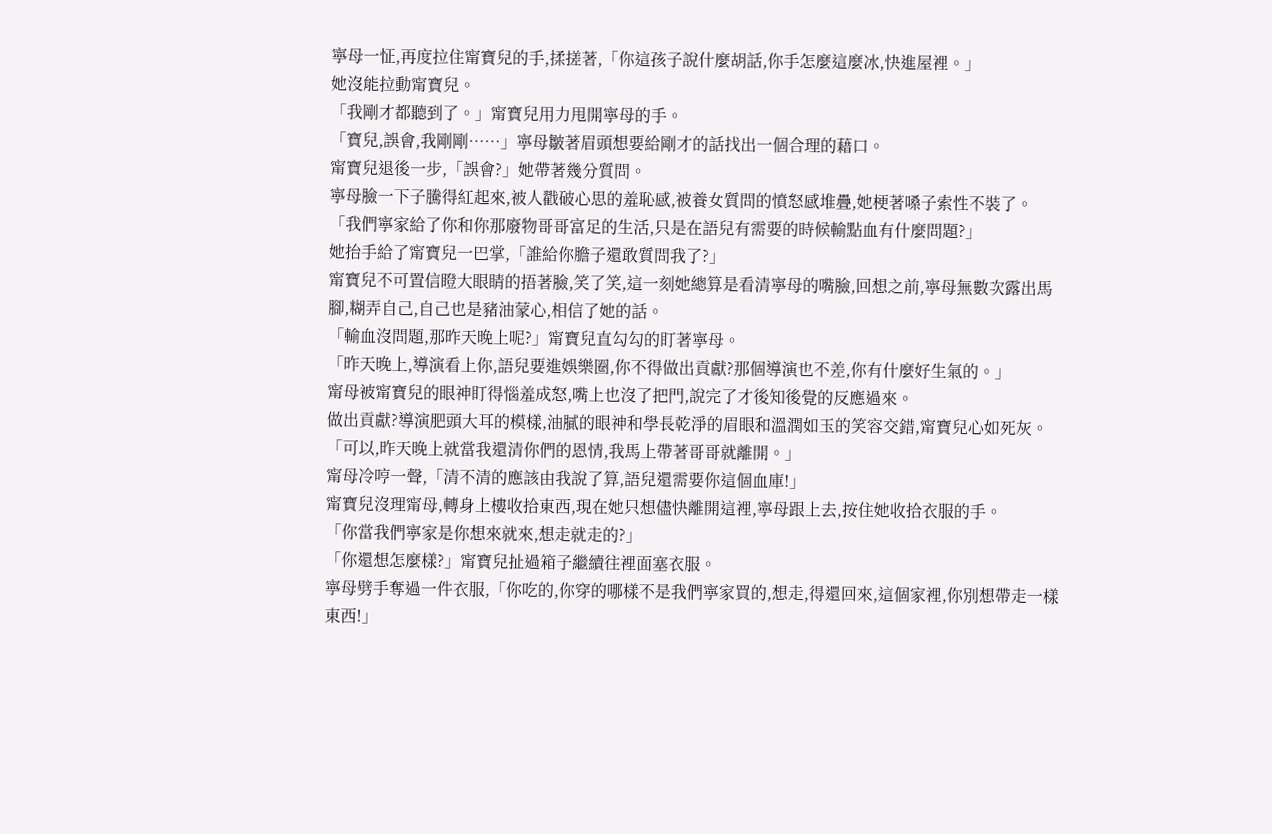寧母一怔,再度拉住甯寶兒的手,揉搓著,「你這孩子說什麼胡話,你手怎麼這麼冰,快進屋裡。」
她沒能拉動甯寶兒。
「我剛才都聽到了。」甯寶兒用力甩開寧母的手。
「寶兒,誤會,我剛剛……」寧母皺著眉頭想要給剛才的話找出一個合理的藉口。
甯寶兒退後一步,「誤會?」她帶著幾分質問。
寧母臉一下子騰得紅起來,被人戳破心思的羞恥感,被養女質問的憤怒感堆疊,她梗著嗓子索性不裝了。
「我們寧家給了你和你那廢物哥哥富足的生活,只是在語兒有需要的時候輸點血有什麼問題?」
她抬手給了甯寶兒一巴掌,「誰給你膽子還敢質問我了?」
甯寶兒不可置信瞪大眼睛的捂著臉,笑了笑,這一刻她總算是看清寧母的嘴臉,回想之前,寧母無數次露出馬腳,糊弄自己,自己也是豬油蒙心,相信了她的話。
「輸血沒問題,那昨天晚上呢?」甯寶兒直勾勾的盯著寧母。
「昨天晚上,導演看上你,語兒要進娛樂圈,你不得做出貢獻?那個導演也不差,你有什麼好生氣的。」
甯母被甯寶兒的眼神盯得惱羞成怒,嘴上也沒了把門,說完了才後知後覺的反應過來。
做出貢獻?導演肥頭大耳的模樣,油膩的眼神和學長乾淨的眉眼和溫潤如玉的笑容交錯,甯寶兒心如死灰。
「可以,昨天晚上就當我還清你們的恩情,我馬上帶著哥哥就離開。」
甯母冷哼一聲,「清不清的應該由我說了算,語兒還需要你這個血庫!」
甯寶兒沒理甯母,轉身上樓收拾東西,現在她只想儘快離開這裡,寧母跟上去,按住她收拾衣服的手。
「你當我們寧家是你想來就來,想走就走的?」
「你還想怎麼樣?」甯寶兒扯過箱子繼續往裡面塞衣服。
寧母劈手奪過一件衣服,「你吃的,你穿的哪樣不是我們寧家買的,想走,得還回來,這個家裡,你別想帶走一樣東西!」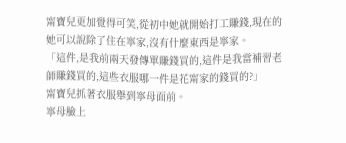甯寶兒更加覺得可笑,從初中她就開始打工賺錢,現在的她可以說除了住在寧家,沒有什麼東西是寧家。
「這件,是我前兩天發傳單賺錢買的,這件是我當補習老師賺錢買的,這些衣服哪一件是花甯家的錢買的?」
甯寶兒抓著衣服舉到寧母面前。
寧母臉上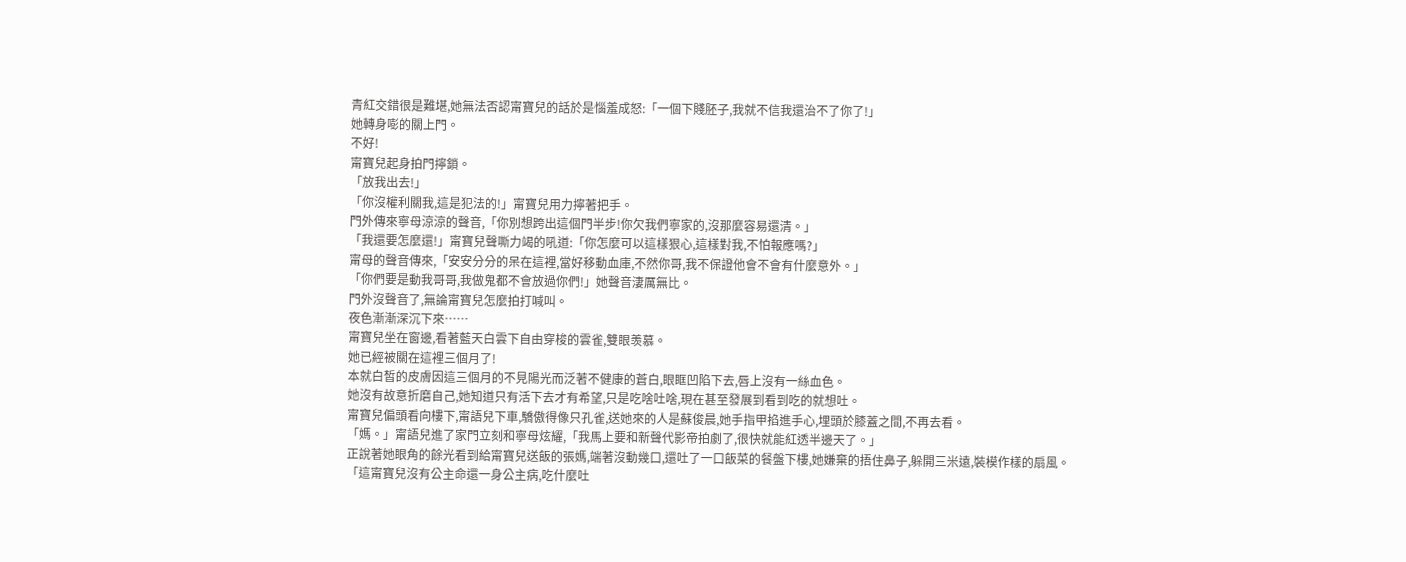青紅交錯很是難堪,她無法否認甯寶兒的話於是惱羞成怒:「一個下賤胚子,我就不信我還治不了你了!」
她轉身嘭的關上門。
不好!
甯寶兒起身拍門擰鎖。
「放我出去!」
「你沒權利關我,這是犯法的!」甯寶兒用力擰著把手。
門外傳來寧母涼涼的聲音,「你別想跨出這個門半步!你欠我們寧家的,沒那麼容易還清。」
「我還要怎麼還!」甯寶兒聲嘶力竭的吼道:「你怎麼可以這樣狠心,這樣對我,不怕報應嗎?」
甯母的聲音傳來,「安安分分的呆在這裡,當好移動血庫,不然你哥,我不保證他會不會有什麼意外。」
「你們要是動我哥哥,我做鬼都不會放過你們!」她聲音淒厲無比。
門外沒聲音了,無論甯寶兒怎麼拍打喊叫。
夜色漸漸深沉下來……
甯寶兒坐在窗邊,看著藍天白雲下自由穿梭的雲雀,雙眼羡慕。
她已經被關在這裡三個月了!
本就白皙的皮膚因這三個月的不見陽光而泛著不健康的蒼白,眼眶凹陷下去,唇上沒有一絲血色。
她沒有故意折磨自己,她知道只有活下去才有希望,只是吃啥吐啥,現在甚至發展到看到吃的就想吐。
甯寶兒偏頭看向樓下,甯語兒下車,驕傲得像只孔雀,送她來的人是蘇俊晨,她手指甲掐進手心,埋頭於膝蓋之間,不再去看。
「媽。」甯語兒進了家門立刻和寧母炫耀,「我馬上要和新聲代影帝拍劇了,很快就能紅透半邊天了。」
正說著她眼角的餘光看到給甯寶兒送飯的張媽,端著沒動幾口,還吐了一口飯菜的餐盤下樓,她嫌棄的捂住鼻子,躲開三米遠,裝模作樣的扇風。
「這甯寶兒沒有公主命還一身公主病,吃什麼吐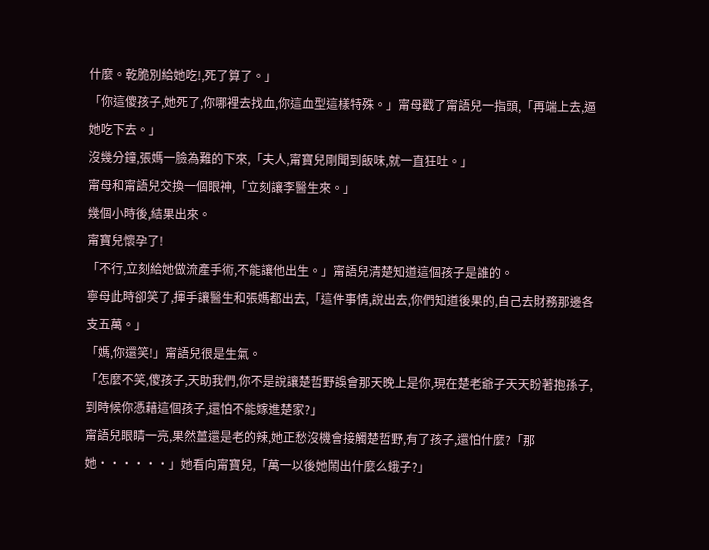什麼。乾脆別給她吃!,死了算了。」
「你這傻孩子,她死了,你哪裡去找血,你這血型這樣特殊。」甯母戳了甯語兒一指頭,「再端上去,逼她吃下去。」
沒幾分鐘,張媽一臉為難的下來,「夫人,甯寶兒剛聞到飯味,就一直狂吐。」
甯母和甯語兒交換一個眼神,「立刻讓李醫生來。」
幾個小時後,結果出來。
甯寶兒懷孕了!
「不行,立刻給她做流產手術,不能讓他出生。」甯語兒清楚知道這個孩子是誰的。
寧母此時卻笑了,揮手讓醫生和張媽都出去,「這件事情,說出去,你們知道後果的,自己去財務那邊各支五萬。」
「媽,你還笑!」甯語兒很是生氣。
「怎麼不笑,傻孩子,天助我們,你不是說讓楚哲野誤會那天晚上是你,現在楚老爺子天天盼著抱孫子,到時候你憑藉這個孩子,還怕不能嫁進楚家?」
甯語兒眼睛一亮,果然薑還是老的辣,她正愁沒機會接觸楚哲野,有了孩子,還怕什麼?「那她······」她看向甯寶兒,「萬一以後她鬧出什麼么蛾子?」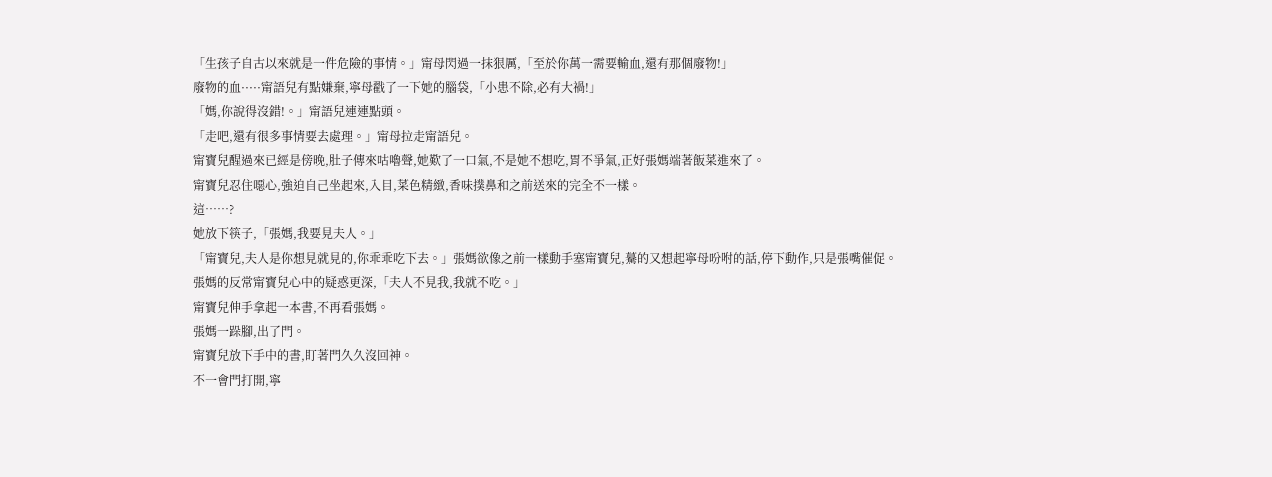「生孩子自古以來就是一件危險的事情。」甯母閃過一抹狠厲,「至於你萬一需要輸血,還有那個廢物!」
廢物的血·····甯語兒有點嫌棄,寧母戳了一下她的腦袋,「小患不除,必有大禍!」
「媽,你說得沒錯!。」甯語兒連連點頭。
「走吧,還有很多事情要去處理。」甯母拉走甯語兒。
甯寶兒醒過來已經是傍晚,肚子傳來咕嚕聲,她歎了一口氣,不是她不想吃,胃不爭氣,正好張媽端著飯菜進來了。
甯寶兒忍住噁心,強迫自己坐起來,入目,菜色精緻,香味撲鼻和之前送來的完全不一樣。
這……?
她放下筷子,「張媽,我要見夫人。」
「甯寶兒,夫人是你想見就見的,你乖乖吃下去。」張媽欲像之前一樣動手塞甯寶兒,驀的又想起寧母吩咐的話,停下動作,只是張嘴催促。
張媽的反常甯寶兒心中的疑惑更深,「夫人不見我,我就不吃。」
甯寶兒伸手拿起一本書,不再看張媽。
張媽一跺腳,出了門。
甯寶兒放下手中的書,盯著門久久沒回神。
不一會門打開,寧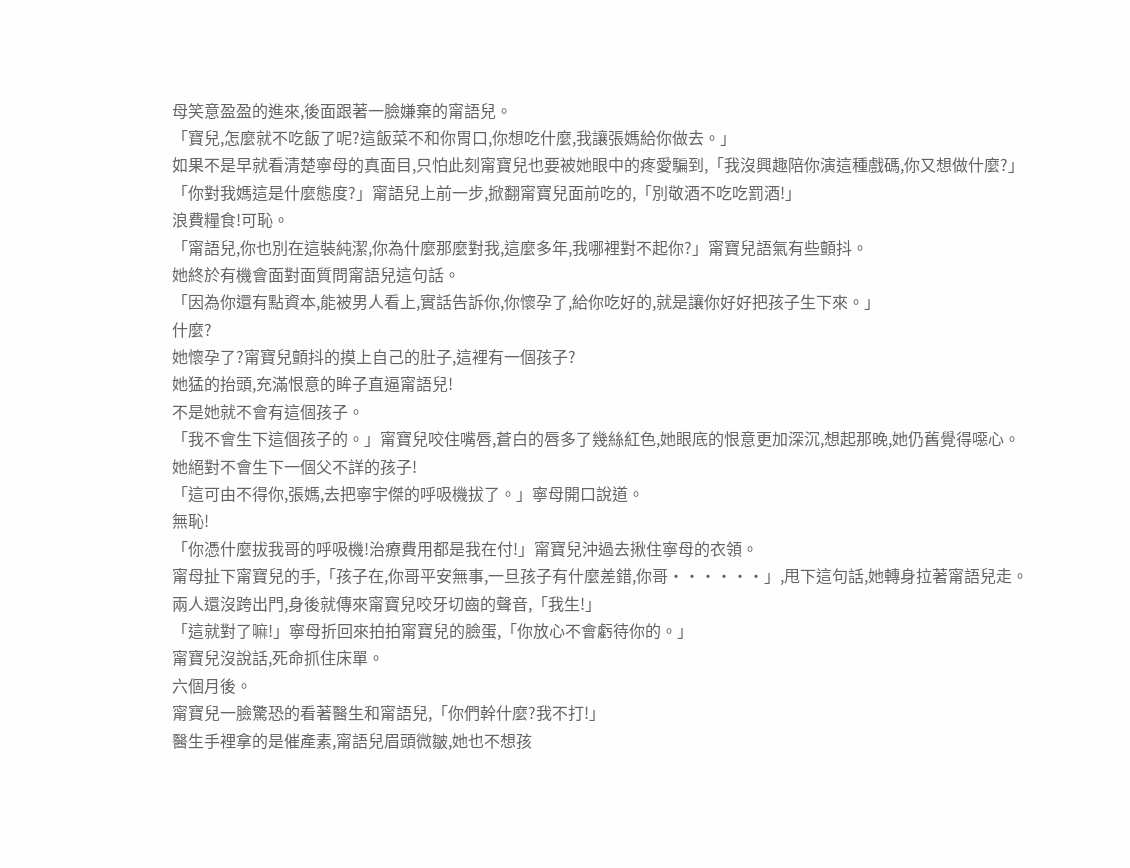母笑意盈盈的進來,後面跟著一臉嫌棄的甯語兒。
「寶兒,怎麼就不吃飯了呢?這飯菜不和你胃口,你想吃什麼,我讓張媽給你做去。」
如果不是早就看清楚寧母的真面目,只怕此刻甯寶兒也要被她眼中的疼愛騙到,「我沒興趣陪你演這種戲碼,你又想做什麼?」
「你對我媽這是什麼態度?」甯語兒上前一步,掀翻甯寶兒面前吃的,「別敬酒不吃吃罰酒!」
浪費糧食!可恥。
「甯語兒,你也別在這裝純潔,你為什麼那麼對我,這麼多年,我哪裡對不起你?」甯寶兒語氣有些顫抖。
她終於有機會面對面質問甯語兒這句話。
「因為你還有點資本,能被男人看上,實話告訴你,你懷孕了,給你吃好的,就是讓你好好把孩子生下來。」
什麼?
她懷孕了?甯寶兒顫抖的摸上自己的肚子,這裡有一個孩子?
她猛的抬頭,充滿恨意的眸子直逼甯語兒!
不是她就不會有這個孩子。
「我不會生下這個孩子的。」甯寶兒咬住嘴唇,蒼白的唇多了幾絲紅色,她眼底的恨意更加深沉,想起那晚,她仍舊覺得噁心。
她絕對不會生下一個父不詳的孩子!
「這可由不得你,張媽,去把寧宇傑的呼吸機拔了。」寧母開口說道。
無恥!
「你憑什麼拔我哥的呼吸機!治療費用都是我在付!」甯寶兒沖過去揪住寧母的衣領。
甯母扯下甯寶兒的手,「孩子在,你哥平安無事,一旦孩子有什麼差錯,你哥······」,甩下這句話,她轉身拉著甯語兒走。
兩人還沒跨出門,身後就傳來甯寶兒咬牙切齒的聲音,「我生!」
「這就對了嘛!」寧母折回來拍拍甯寶兒的臉蛋,「你放心不會虧待你的。」
甯寶兒沒說話,死命抓住床單。
六個月後。
甯寶兒一臉驚恐的看著醫生和甯語兒,「你們幹什麼?我不打!」
醫生手裡拿的是催產素,甯語兒眉頭微皺,她也不想孩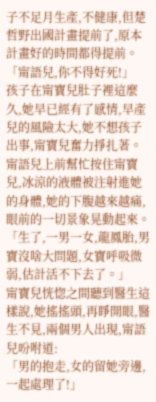子不足月生產,不健康,但楚哲野出國計畫提前了,原本計畫好的時間都得提前。
「甯語兒,你不得好死!」
孩子在甯寶兒肚子裡這麼久,她早已經有了感情,早產兒的風險太大,她不想孩子出事,甯寶兒奮力掙扎著。
甯語兒上前幫忙按住甯寶兒,冰涼的液體被注射進她的身體,她的下腹越來越痛,眼前的一切景象晃動起來。
「生了,一男一女,龍鳳胎,男寶沒啥大問題,女寶呼吸微弱,估計活不下去了。」
甯寶兒恍惚之間聽到醫生這樣說,她搖搖頭,再睜開眼,醫生不見,兩個男人出現,甯語兒吩咐道:
「男的抱走,女的留她旁邊,一起處理了!」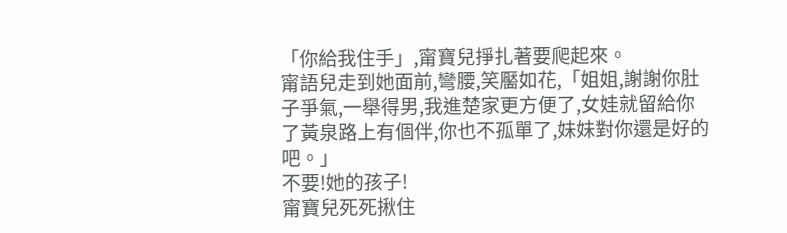「你給我住手」,甯寶兒掙扎著要爬起來。
甯語兒走到她面前,彎腰,笑靨如花,「姐姐,謝謝你肚子爭氣,一舉得男,我進楚家更方便了,女娃就留給你了黃泉路上有個伴,你也不孤單了,妹妹對你還是好的吧。」
不要!她的孩子!
甯寶兒死死揪住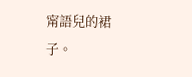甯語兒的裙子。